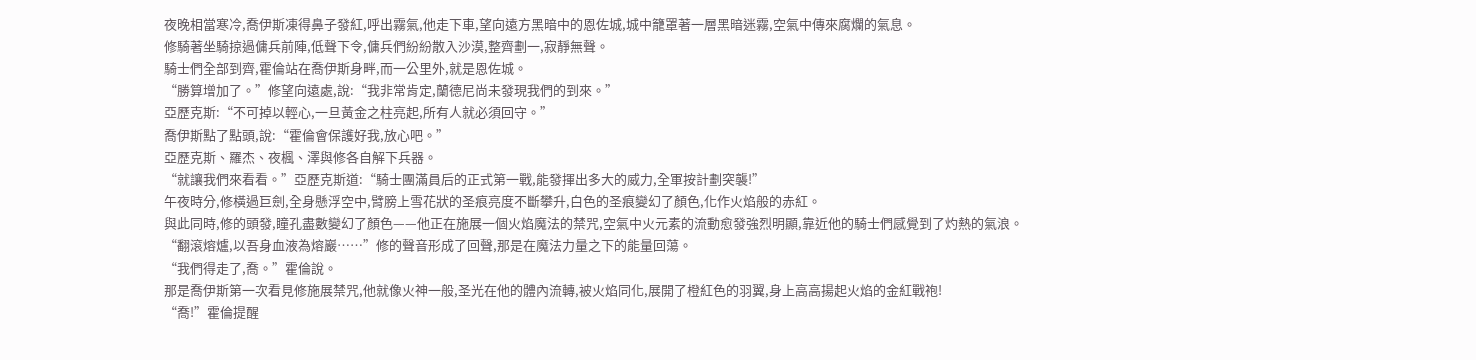夜晚相當寒冷,喬伊斯凍得鼻子發紅,呼出霧氣,他走下車,望向遠方黑暗中的恩佐城,城中籠罩著一層黑暗迷霧,空氣中傳來腐爛的氣息。
修騎著坐騎掠過傭兵前陣,低聲下令,傭兵們紛紛散入沙漠,整齊劃一,寂靜無聲。
騎士們全部到齊,霍倫站在喬伊斯身畔,而一公里外,就是恩佐城。
“勝算增加了。”修望向遠處,說:“我非常肯定,蘭德尼尚未發現我們的到來。”
亞歷克斯:“不可掉以輕心,一旦黃金之柱亮起,所有人就必須回守。”
喬伊斯點了點頭,說:“霍倫會保護好我,放心吧。”
亞歷克斯、羅杰、夜楓、澤與修各自解下兵器。
“就讓我們來看看。”亞歷克斯道:“騎士團滿員后的正式第一戰,能發揮出多大的威力,全軍按計劃突襲!”
午夜時分,修橫過巨劍,全身懸浮空中,臂膀上雪花狀的圣痕亮度不斷攀升,白色的圣痕變幻了顏色,化作火焰般的赤紅。
與此同時,修的頭發,瞳孔盡數變幻了顏色——他正在施展一個火焰魔法的禁咒,空氣中火元素的流動愈發強烈明顯,靠近他的騎士們感覺到了灼熱的氣浪。
“翻滾熔爐,以吾身血液為熔巖……”修的聲音形成了回聲,那是在魔法力量之下的能量回蕩。
“我們得走了,喬。”霍倫說。
那是喬伊斯第一次看見修施展禁咒,他就像火神一般,圣光在他的體內流轉,被火焰同化,展開了橙紅色的羽翼,身上高高揚起火焰的金紅戰袍!
“喬!”霍倫提醒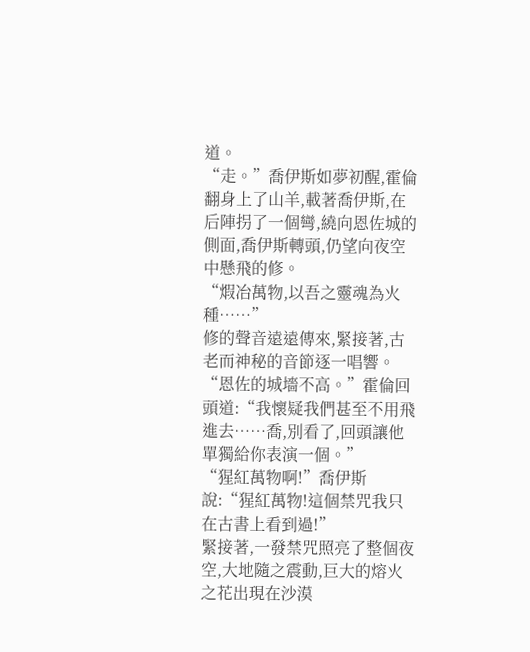道。
“走。”喬伊斯如夢初醒,霍倫翻身上了山羊,載著喬伊斯,在后陣拐了一個彎,繞向恩佐城的側面,喬伊斯轉頭,仍望向夜空中懸飛的修。
“煆冶萬物,以吾之靈魂為火種……”
修的聲音遠遠傳來,緊接著,古老而神秘的音節逐一唱響。
“恩佐的城墻不高。”霍倫回頭道:“我懷疑我們甚至不用飛進去……喬,別看了,回頭讓他單獨給你表演一個。”
“猩紅萬物啊!”喬伊斯說:“猩紅萬物!這個禁咒我只在古書上看到過!”
緊接著,一發禁咒照亮了整個夜空,大地隨之震動,巨大的熔火之花出現在沙漠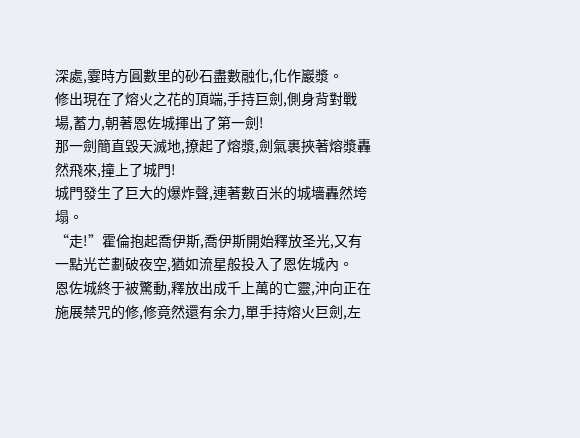深處,霎時方圓數里的砂石盡數融化,化作巖漿。
修出現在了熔火之花的頂端,手持巨劍,側身背對戰場,蓄力,朝著恩佐城揮出了第一劍!
那一劍簡直毀天滅地,撩起了熔漿,劍氣裹挾著熔漿轟然飛來,撞上了城門!
城門發生了巨大的爆炸聲,連著數百米的城墻轟然垮塌。
“走!”霍倫抱起喬伊斯,喬伊斯開始釋放圣光,又有一點光芒劃破夜空,猶如流星般投入了恩佐城內。
恩佐城終于被驚動,釋放出成千上萬的亡靈,沖向正在施展禁咒的修,修竟然還有余力,單手持熔火巨劍,左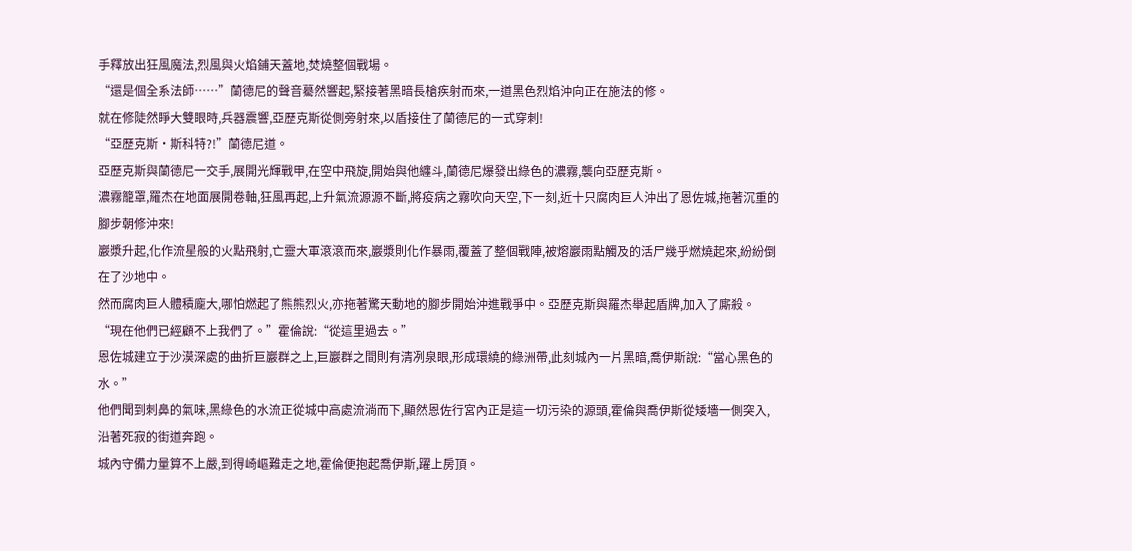手釋放出狂風魔法,烈風與火焰鋪天蓋地,焚燒整個戰場。
“還是個全系法師……”蘭德尼的聲音驀然響起,緊接著黑暗長槍疾射而來,一道黑色烈焰沖向正在施法的修。
就在修陡然睜大雙眼時,兵器震響,亞歷克斯從側旁射來,以盾接住了蘭德尼的一式穿刺!
“亞歷克斯·斯科特?!”蘭德尼道。
亞歷克斯與蘭德尼一交手,展開光輝戰甲,在空中飛旋,開始與他纏斗,蘭德尼爆發出綠色的濃霧,襲向亞歷克斯。
濃霧籠罩,羅杰在地面展開卷軸,狂風再起,上升氣流源源不斷,將疫病之霧吹向天空,下一刻,近十只腐肉巨人沖出了恩佐城,拖著沉重的腳步朝修沖來!
巖漿升起,化作流星般的火點飛射,亡靈大軍滾滾而來,巖漿則化作暴雨,覆蓋了整個戰陣,被熔巖雨點觸及的活尸幾乎燃燒起來,紛紛倒在了沙地中。
然而腐肉巨人體積龐大,哪怕燃起了熊熊烈火,亦拖著驚天動地的腳步開始沖進戰爭中。亞歷克斯與羅杰舉起盾牌,加入了廝殺。
“現在他們已經顧不上我們了。”霍倫說:“從這里過去。”
恩佐城建立于沙漠深處的曲折巨巖群之上,巨巖群之間則有清冽泉眼,形成環繞的綠洲帶,此刻城內一片黑暗,喬伊斯說:“當心黑色的水。”
他們聞到刺鼻的氣味,黑綠色的水流正從城中高處流淌而下,顯然恩佐行宮內正是這一切污染的源頭,霍倫與喬伊斯從矮墻一側突入,沿著死寂的街道奔跑。
城內守備力量算不上嚴,到得崎嶇難走之地,霍倫便抱起喬伊斯,躍上房頂。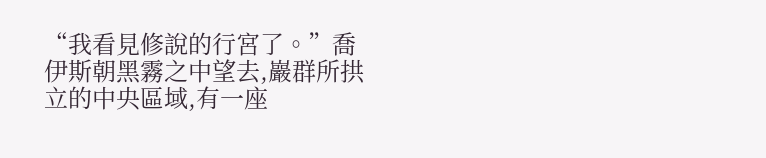“我看見修說的行宮了。”喬伊斯朝黑霧之中望去,巖群所拱立的中央區域,有一座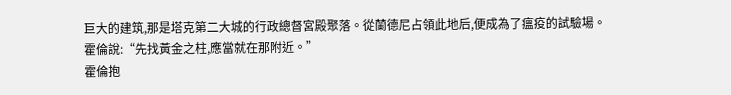巨大的建筑,那是塔克第二大城的行政總督宮殿聚落。從蘭德尼占領此地后,便成為了瘟疫的試驗場。
霍倫說:“先找黃金之柱,應當就在那附近。”
霍倫抱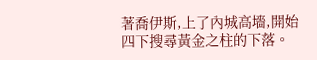著喬伊斯,上了內城高墻,開始四下搜尋黃金之柱的下落。